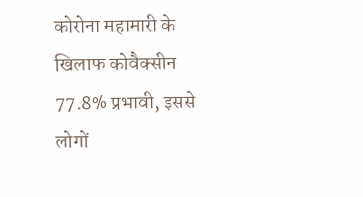कोरोना महामारी के खिलाफ कोवैक्सीन 77.8% प्रभावी, इससे लोगों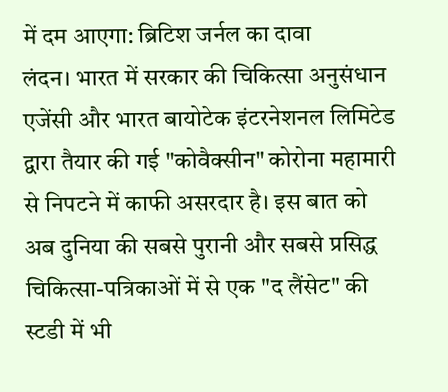में दम आएगा: ब्रिटिश जर्नल का दावा
लंदन। भारत में सरकार की चिकित्सा अनुसंधान एजेंसी और भारत बायोटेक इंटरनेशनल लिमिटेड द्वारा तैयार की गई "कोवैक्सीन" कोरोना महामारी से निपटने में काफी असरदार है। इस बात को अब दुनिया की सबसे पुरानी और सबसे प्रसिद्ध चिकित्सा-पत्रिकाओं में से एक "द लैंसेट" की स्टडी में भी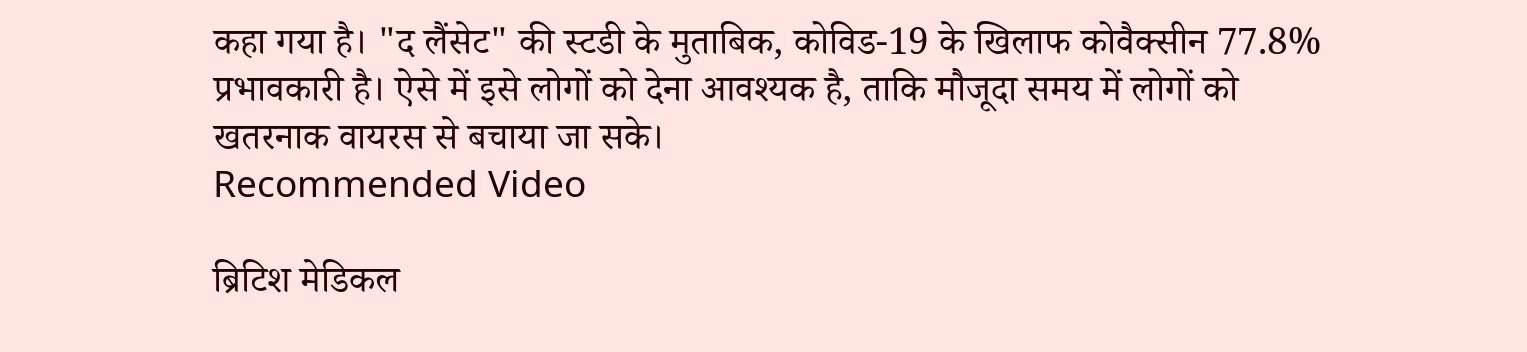कहा गया है। "द लैंसेट" की स्टडी के मुताबिक, कोविड-19 के खिलाफ कोवैक्सीन 77.8% प्रभावकारी है। ऐसे में इसे लोगों को देना आवश्यक है, ताकि मौजूदा समय में लोगों को खतरनाक वायरस से बचाया जा सके।
Recommended Video

ब्रिटिश मेडिकल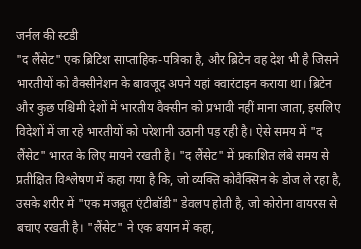जर्नल की स्टडी
"द लैंसेट" एक ब्रिटिश साप्ताहिक-पत्रिका है, और ब्रिटेन वह देश भी है जिसने भारतीयों को वैक्सीनेशन के बावजूद अपने यहां क्वारंटाइन कराया था। ब्रिटेन और कुछ पश्चिमी देशों में भारतीय वैक्सीन को प्रभावी नहीं माना जाता, इसलिए विदेशों में जा रहे भारतीयों को परेशानी उठानी पड़ रही है। ऐसे समय में "द लैंसेट" भारत के लिए मायने रखती है। "द लैंसेट" में प्रकाशित लंबे समय से प्रतीक्षित विश्लेषण में कहा गया है कि, जो व्यक्ति कोवैक्सिन के डोज ले रहा है, उसके शरीर में "एक मजबूत एंटीबॉडी" डेवलप होती है, जो कोरोना वायरस से बचाए रखती है। "लैंसेट" ने एक बयान में कहा,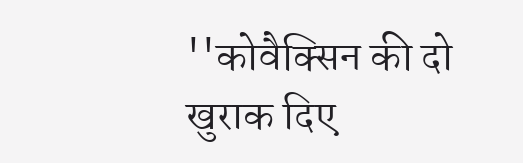''कोवैक्सिन की दो खुराक दिए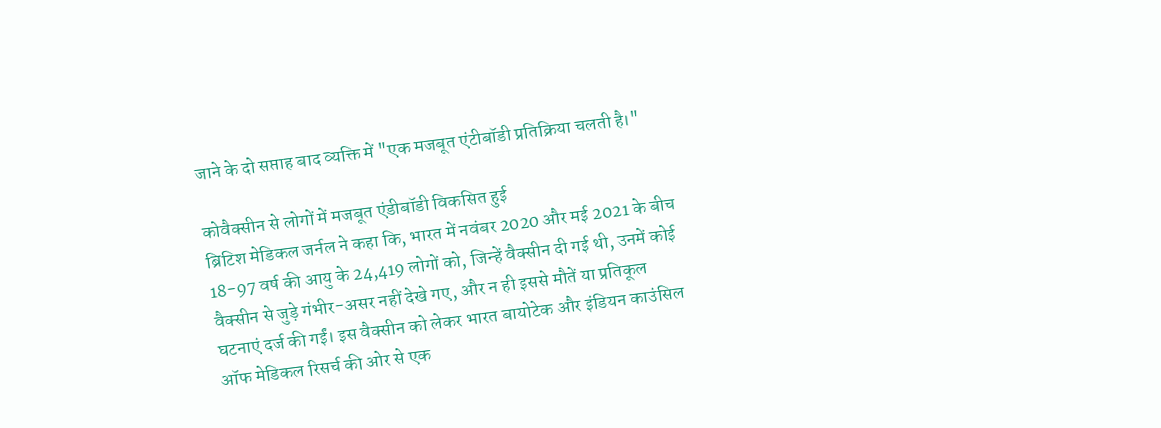जाने के दो सप्ताह बाद व्यक्ति में "एक मजबूत एंटीबॉडी प्रतिक्रिया चलती है।"

कोवैक्सीन से लोगों में मजबूत एंडीबॉडी विकसित हुई
ब्रिटिश मेडिकल जर्नल ने कहा कि, भारत में नवंबर 2020 और मई 2021 के बीच 18-97 वर्ष की आयु के 24,419 लोगों को, जिन्हें वैक्सीन दी गई थी, उनमें कोई वैक्सीन से जुड़े गंभीर-असर नहीं देखे गए, और न ही इससे मौतें या प्रतिकूल घटनाएं दर्ज की गईं। इस वैक्सीन को लेकर भारत बायोटेक और इंडियन काउंसिल ऑफ मेडिकल रिसर्च की ओर से एक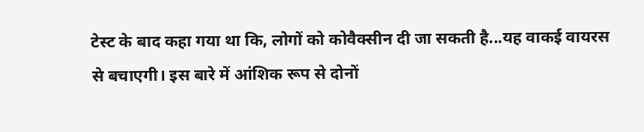टेस्ट के बाद कहा गया था कि, लोगों को कोवैक्सीन दी जा सकती है...यह वाकई वायरस से बचाएगी। इस बारे में आंशिक रूप से दोनों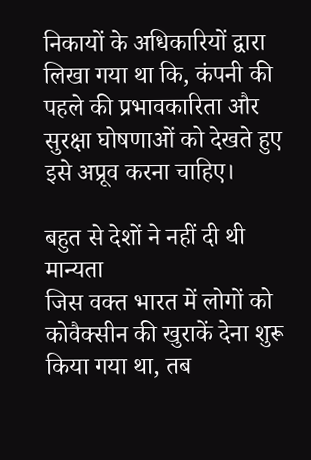निकायों के अधिकारियों द्वारा लिखा गया था कि, कंपनी की पहले की प्रभावकारिता और सुरक्षा घोषणाओं को देखते हुए इसे अप्रूव करना चाहिए।

बहुत से देशों ने नहीं दी थी मान्यता
जिस वक्त भारत में लोगों को कोवैक्सीन की खुराकें देना शुरू किया गया था, तब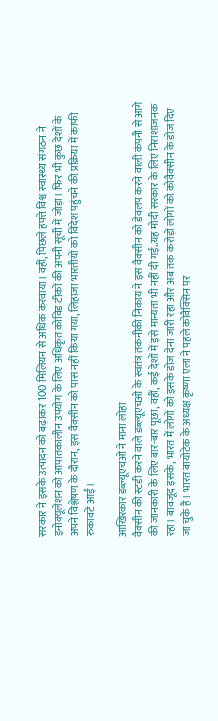सरकार ने इसके उत्पादन को बढ़ाकर 100 मिलियन से अधिक करवाया। वहीं, पिछले हफ्ते विश्व स्वास्थ्य संगठन ने इनोक्यूलेशन को आपातकालीन उपयोग के लिए अधिकृत कोविड टीकों की अपनी सूची में जोड़ा। फिर भी कुछ देशों के अपने विश्लेषण के दौरान, इस वैक्सीन को पास नहीं किया गया, लिहाजा भारतीयों को विदेश पहुंचने की प्रक्रिया में काफी रुकावटें आईं।

आखिरकार डब्ल्यूएचओ ने माना लोहा
वैक्सीन की स्टडी करने वाले डब्ल्यूएचओ के स्वतंत्र तकनीकी निकाय ने इस वैक्सीन को डेवलप करने वाली कंपनी से आगे की जानकारी के लिए बार-बार पूछा, वहीं, कई देशों में इसे मान्यता भी नहीं दी गई..यह मोदी सरकार के लिए निराशाजनक रहा। बावजूद इसके, भारत में लोगों को इसके डोज देना जारी रहा और अब तक करोड़ों लोगों को कोवैक्सीन के डोज दिए जा चुके हैं। भारत बायोटेक के अध्यक्ष कृष्णा एला ने पहले कोवैक्सिन पर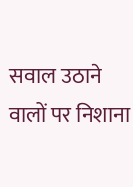सवाल उठाने वालों पर निशाना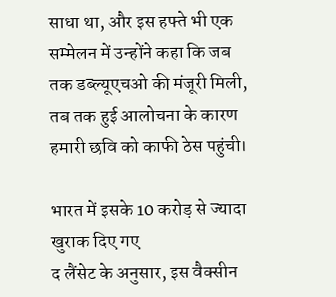साधा था, और इस हफ्ते भी एक सम्मेलन में उन्होंने कहा कि जब तक डब्ल्यूएचओ की मंजूरी मिली, तब तक हुई आलोचना के कारण हमारी छवि को काफी ठेस पहुंची।

भारत में इसके 10 करोड़ से ज्यादा खुराक दिए गए
द लैंसेट के अनुसार, इस वैक्सीन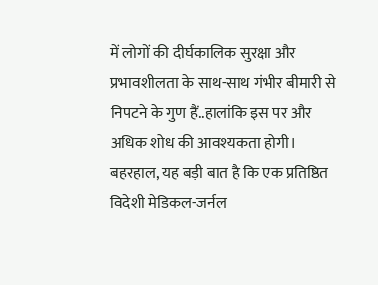में लोगों की दीर्घकालिक सुरक्षा और प्रभावशीलता के साथ-साथ गंभीर बीमारी से निपटने के गुण हैं..हालांकि इस पर और अधिक शोध की आवश्यकता होगी। बहरहाल, यह बड़ी बात है कि एक प्रतिष्ठित विदेशी मेडिकल-जर्नल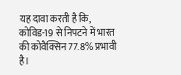यह दावा करती है कि, कोविड-19 से निपटने में भारत की कोवैक्सिन 77.8% प्रभावी है।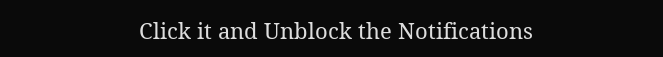Click it and Unblock the Notifications